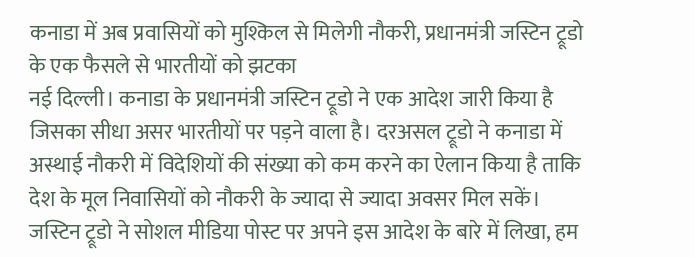कनाडा में अब प्रवासियों को मुश्किल से मिलेगी नौकरी, प्रधानमंत्री जस्टिन ट्रूडो के एक फैसले से भारतीयों को झटका
नई दिल्ली। कनाडा के प्रधानमंत्री जस्टिन ट्रूडो ने एक आदेश जारी किया है जिसका सीधा असर भारतीयों पर पड़ने वाला है। दरअसल ट्रूडो ने कनाडा में अस्थाई नौकरी में विदेशियों की संख्या को कम करने का ऐलान किया है ताकि देश के मूल निवासियों को नौकरी के ज्यादा से ज्यादा अवसर मिल सकें। जस्टिन ट्रूडो ने सोशल मीडिया पोस्ट पर अपने इस आदेश के बारे में लिखा, हम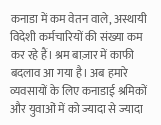कनाडा में कम वेतन वाले, अस्थायी विदेशी कर्मचारियों की संख्या कम कर रहे हैं। श्रम बाज़ार में काफी बदलाव आ गया है। अब हमारे व्यवसायों के लिए कनाडाई श्रमिकों और युवाओं में को ज्यादा से ज्यादा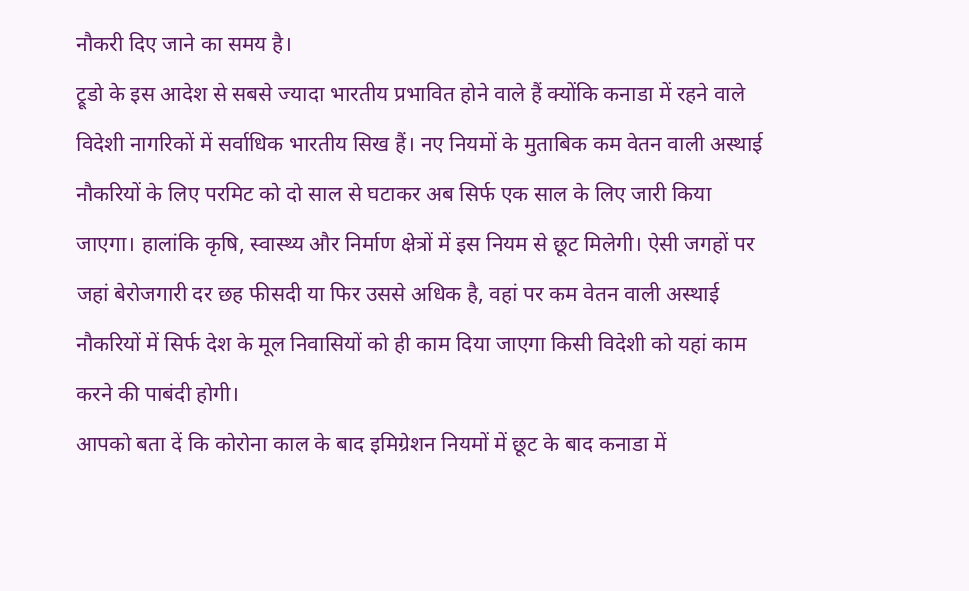नौकरी दिए जाने का समय है।
ट्रूडो के इस आदेश से सबसे ज्यादा भारतीय प्रभावित होने वाले हैं क्योंकि कनाडा में रहने वाले विदेशी नागरिकों में सर्वाधिक भारतीय सिख हैं। नए नियमों के मुताबिक कम वेतन वाली अस्थाई नौकरियों के लिए परमिट को दो साल से घटाकर अब सिर्फ एक साल के लिए जारी किया जाएगा। हालांकि कृषि, स्वास्थ्य और निर्माण क्षेत्रों में इस नियम से छूट मिलेगी। ऐसी जगहों पर जहां बेरोजगारी दर छह फीसदी या फिर उससे अधिक है, वहां पर कम वेतन वाली अस्थाई नौकरियों में सिर्फ देश के मूल निवासियों को ही काम दिया जाएगा किसी विदेशी को यहां काम करने की पाबंदी होगी।
आपको बता दें कि कोरोना काल के बाद इमिग्रेशन नियमों में छूट के बाद कनाडा में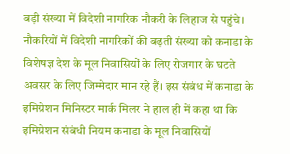बड़ी संख्या में विदेशी नागरिक नौकरी के लिहाज से पहुंचे। नौकरियों में विदेशी नागरिकों की बढ़ती संख्या को कनाडा के विशेषज्ञ देश के मूल निवासियों के लिए रोजगार के घटते अवसर के लिए जिम्मेदार मान रहे हैं। इस संबंध में कनाडा के इमिग्रेशन मिनिस्टर मार्क मिलर ने हाल ही में कहा था कि इमिग्रेशन संबंधी नियम कनाडा के मूल निवासियों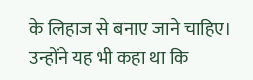के लिहाज से बनाए जाने चाहिए। उन्होंने यह भी कहा था कि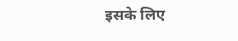इसके लिए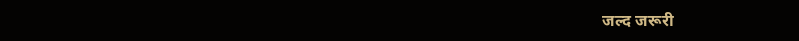जल्द जरूरी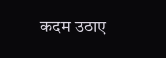कदम उठाए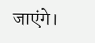जाएंगे।